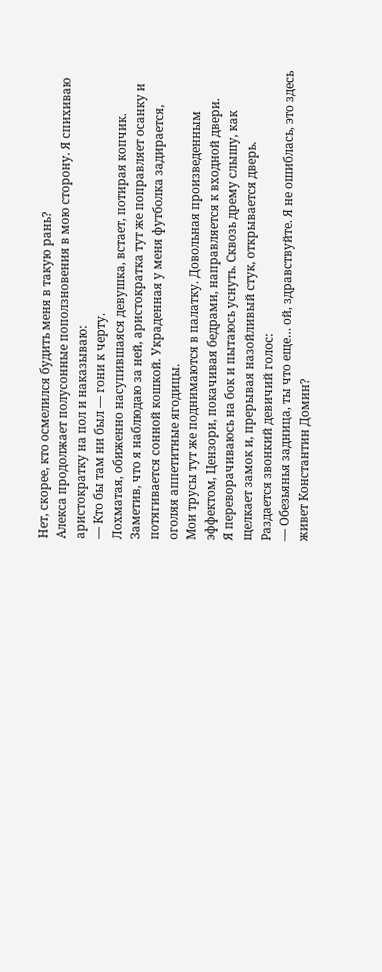Нет, скорее, кто осмелился будить меня в такую рань?
Алекса продолжает полусонные поползновения в мою сторону. Я спихиваю аристократку на пол и наказываю:
— Кто бы там ни был — гони к черту.
Лохматая, обиженно насупившаяся девушка, встает, потирая копчик. Заметив, что я наблюдаю за ней, аристократка тут же поправляет осанку и потягивается сонной кошкой. Украденная у меня футболка задирается, оголяя аппетитные ягодицы.
Мои трусы тут же поднимаются в палатку. Довольная произведенным эффектом, Цензори, покачивая бедрами, направляется к входной двери.
Я переворачиваюсь на бок и пытаюсь уснуть. Сквозь дрему слышу, как щелкает замок и, прерывая назойливый стук, открывается дверь.
Раздается звонкий девичий голос:
— Обезьянья задница, ты что еще… ой, здравствуйте. Я не ошиблась, это здесь живет Константин Домин?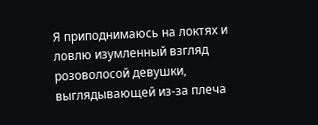Я приподнимаюсь на локтях и ловлю изумленный взгляд розоволосой девушки, выглядывающей из-за плеча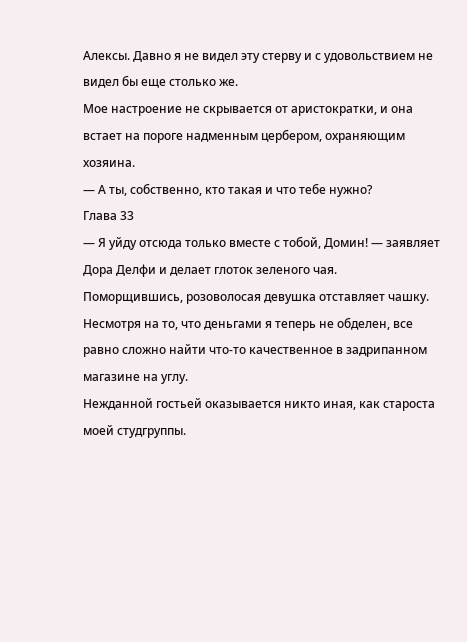Алексы. Давно я не видел эту стерву и с удовольствием не видел бы еще столько же.
Мое настроение не скрывается от аристократки, и она встает на пороге надменным цербером, охраняющим хозяина.
— А ты, собственно, кто такая и что тебе нужно?
Глава 33
— Я уйду отсюда только вместе с тобой, Домин! — заявляет Дора Делфи и делает глоток зеленого чая.
Поморщившись, розоволосая девушка отставляет чашку. Несмотря на то, что деньгами я теперь не обделен, все равно сложно найти что-то качественное в задрипанном магазине на углу.
Нежданной гостьей оказывается никто иная, как староста моей студгруппы.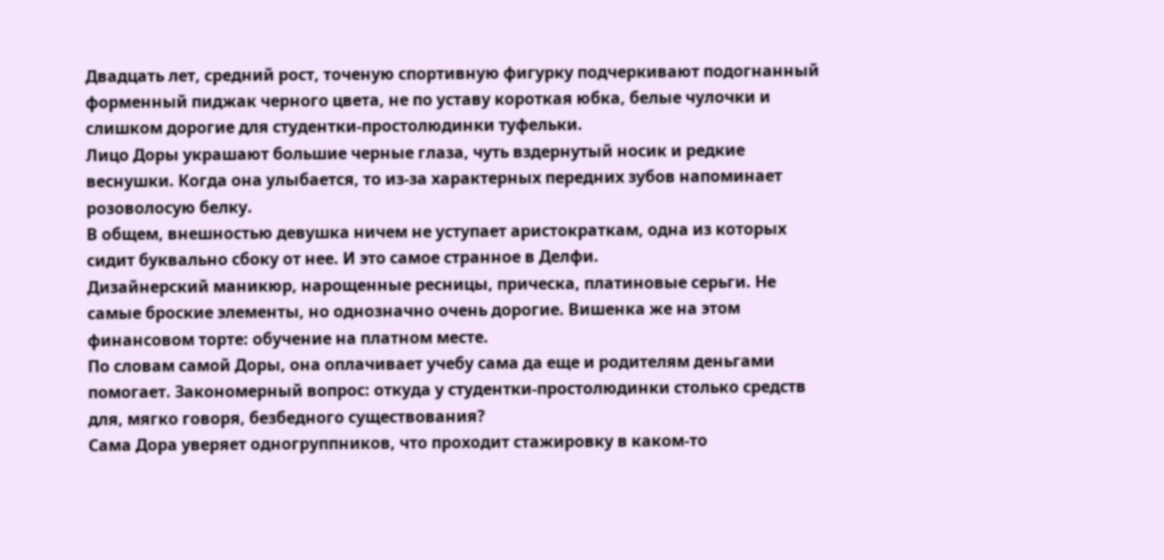Двадцать лет, средний рост, точеную спортивную фигурку подчеркивают подогнанный форменный пиджак черного цвета, не по уставу короткая юбка, белые чулочки и слишком дорогие для студентки-простолюдинки туфельки.
Лицо Доры украшают большие черные глаза, чуть вздернутый носик и редкие веснушки. Когда она улыбается, то из-за характерных передних зубов напоминает розоволосую белку.
В общем, внешностью девушка ничем не уступает аристократкам, одна из которых сидит буквально сбоку от нее. И это самое странное в Делфи.
Дизайнерский маникюр, нарощенные ресницы, прическа, платиновые серьги. Не самые броские элементы, но однозначно очень дорогие. Вишенка же на этом финансовом торте: обучение на платном месте.
По словам самой Доры, она оплачивает учебу сама да еще и родителям деньгами помогает. Закономерный вопрос: откуда у студентки-простолюдинки столько средств для, мягко говоря, безбедного существования?
Сама Дора уверяет одногруппников, что проходит стажировку в каком-то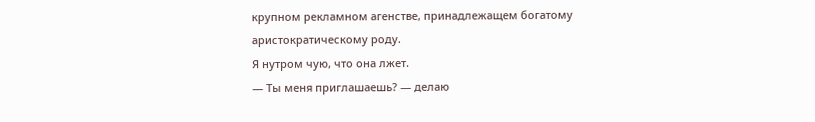крупном рекламном агенстве, принадлежащем богатому аристократическому роду.
Я нутром чую, что она лжет.
— Ты меня приглашаешь? — делаю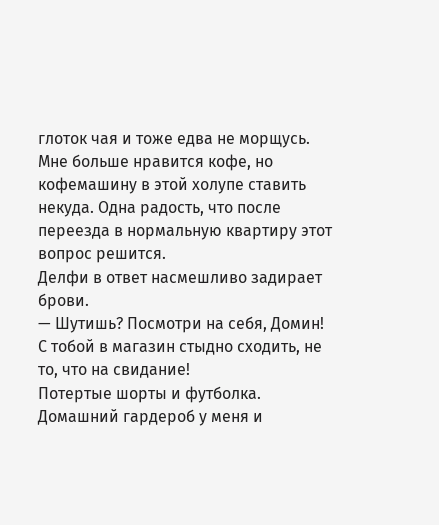глоток чая и тоже едва не морщусь.
Мне больше нравится кофе, но кофемашину в этой холупе ставить некуда. Одна радость, что после переезда в нормальную квартиру этот вопрос решится.
Делфи в ответ насмешливо задирает брови.
— Шутишь? Посмотри на себя, Домин! С тобой в магазин стыдно сходить, не то, что на свидание!
Потертые шорты и футболка. Домашний гардероб у меня и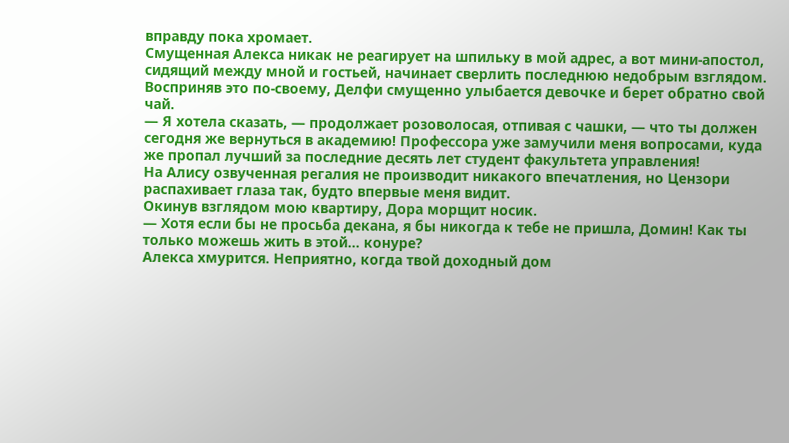вправду пока хромает.
Смущенная Алекса никак не реагирует на шпильку в мой адрес, а вот мини-апостол, сидящий между мной и гостьей, начинает сверлить последнюю недобрым взглядом.
Восприняв это по-своему, Делфи смущенно улыбается девочке и берет обратно свой чай.
— Я хотела сказать, — продолжает розоволосая, отпивая с чашки, — что ты должен сегодня же вернуться в академию! Профессора уже замучили меня вопросами, куда же пропал лучший за последние десять лет студент факультета управления!
На Алису озвученная регалия не производит никакого впечатления, но Цензори распахивает глаза так, будто впервые меня видит.
Окинув взглядом мою квартиру, Дора морщит носик.
— Хотя если бы не просьба декана, я бы никогда к тебе не пришла, Домин! Как ты только можешь жить в этой… конуре?
Алекса хмурится. Неприятно, когда твой доходный дом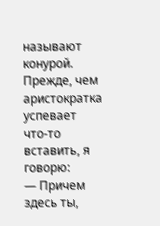называют конурой. Прежде, чем аристократка успевает что-то вставить, я говорю:
— Причем здесь ты,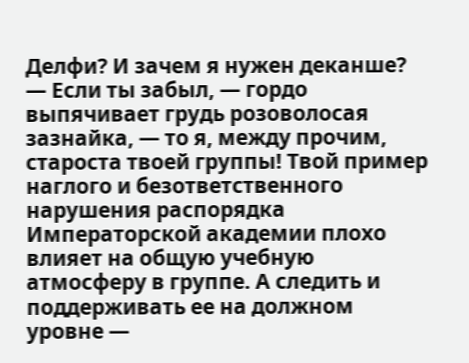Делфи? И зачем я нужен деканше?
— Если ты забыл, — гордо выпячивает грудь розоволосая зазнайка, — то я, между прочим, староста твоей группы! Твой пример наглого и безответственного нарушения распорядка Императорской академии плохо влияет на общую учебную атмосферу в группе. А следить и поддерживать ее на должном уровне —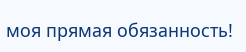моя прямая обязанность!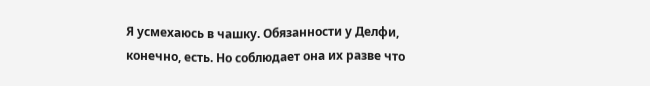Я усмехаюсь в чашку. Обязанности у Делфи, конечно, есть. Но соблюдает она их разве что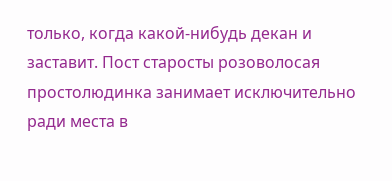только, когда какой-нибудь декан и заставит. Пост старосты розоволосая простолюдинка занимает исключительно ради места в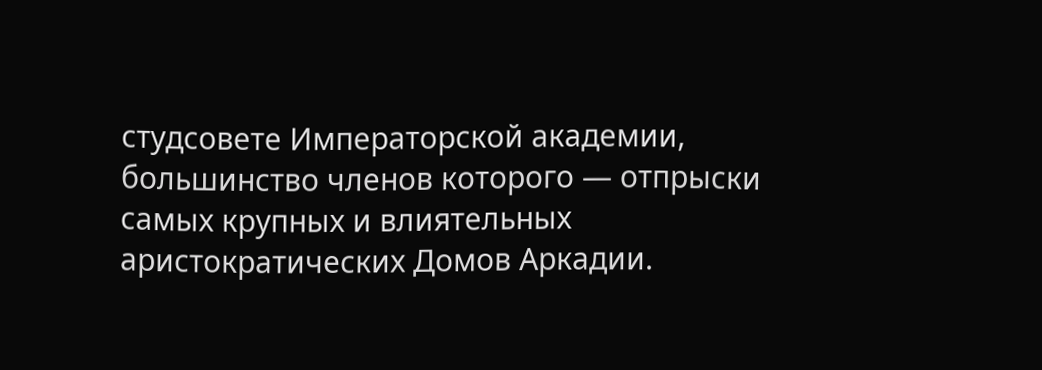студсовете Императорской академии, большинство членов которого — отпрыски самых крупных и влиятельных аристократических Домов Аркадии.